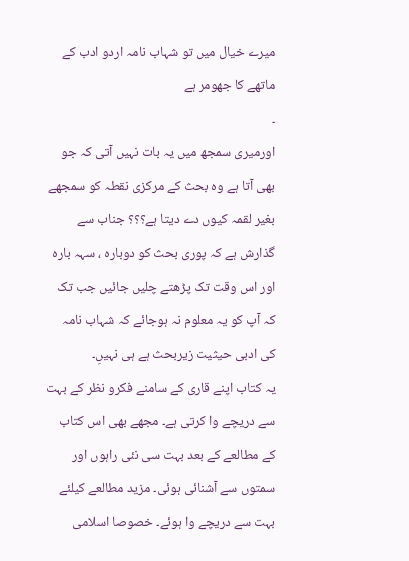میرے خیال میں تو شہاب نامہ اردو ادب کے ماتھے کا جھومر ہے
۔
اورمیری سمجھ میں یہ بات نہیں آتی کہ جو بھی آتا ہے وہ بحث کے مرکزی نقطہ کو سمجھے بغیر لقمہ کیوں دے دیتا ہے؟؟؟ جناب سے گذارش ہے کہ پوری بحث کو دوبارہ ، سہہ بارہ اور اس وقت تک پڑھتے چلیں جائیں جب تک کہ آپ کو یہ معلوم نہ ہوجائے کہ شہاب نامہ کی ادبی حیثیت زیربحث ہے ہی نہیںِ۔
یہ کتاب اپنے قاری کے سامنے فکرو نظر کے بہت سے دریچے وا کرتی ہے۔ مجھے بھی اس کتاب کے مطالعے کے بعد بہت سی نئی راہوں اور سمتوں سے آشنائی ہوئی۔ مزید مطالعے کیلئے بہت سے دریچے وا ہوئے۔ خصوصا اسلامی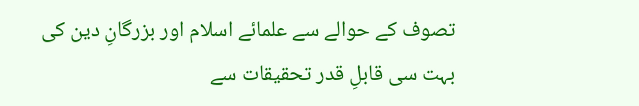تصوف کے حوالے سے علمائے اسلام اور بزرگانِ دین کی بہت سی قابلِ قدر تحقیقات سے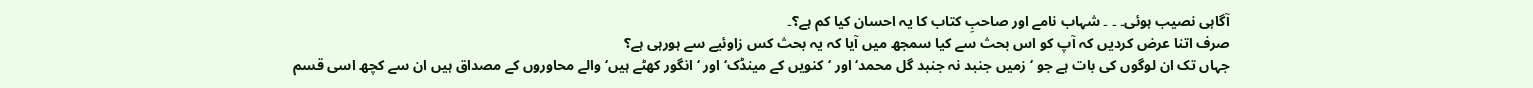آگاہی نصیب ہوئی۔ ۔ ۔ شہاب نامے اور صاحبِ کتاب کا یہ احسان کیا کم ہے؟۔
صرف اتنا عرض کردیں کہ آپ کو اس بحث سے کیا سمجھ میں آیا کہ یہ بحث کس زاوئیے سے ہورہی ہے؟
جہاں تک ان لوگوں کی بات ہے جو ‘زمیں جنبد نہ جنبد گل محمد‘ اور ‘کنویں کے مینڈک‘ اور ‘انگور کھٹے ہیں‘ والے محاوروں کے مصداق ہیں ان سے کچھ اسی قسم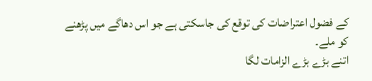کے فضول اعتراضات کی توقع کی جاسکتی ہے جو اس دھاگے میں پڑھنے کو ملے۔
اتنے بڑے بڑے الزامات لگا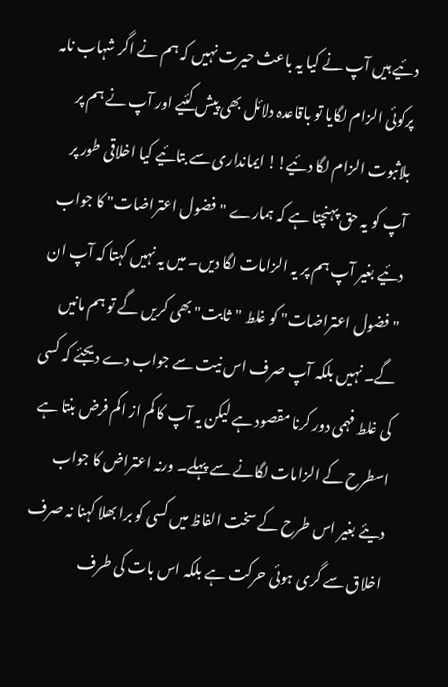دئیے ہیں آپ نے کیا یہ باعث حیرت نہیں کہ ہم نے اگر شہاب نامہ پرکوئی الزام لگایا تو باقاعدہ دلائل بھی پیش کئیے اور آپ نے ہم پر بلاثبوت الزام لگا دئیے!! ایمانداری سے بتائیے کیا اخلاقی طور پر آپ کو یہ حق پہنچتا ہے کہ ہمارے "فضول اعتراضات" کا جواب دئیے بغیر آپ ہم پر یہ الزامات لگا دیں۔ میں یہ نہیں کہتا کہ آپ ان "فضول اعتراضات" کو غلط "ثابت" بھی کریں گے تو ہم مانیں گے۔ نہیں بلکہ آپ صرف اس نیت سے جواب دے دیجئے کہ کسی کی غلط فہمی دور کرنا مقصود ہے لیکن یہ آپ کا کم از اکم فرض بنتا ہے اسطرح کے الزامات لگانے سے پہلے۔ ورنہ اعتراض کا جواب دیئے بغیر اس طرح کے سخت الفاظ میں کسی کو برا بھلا کہنا نہ صرف اخلاق سے گری ہوئی حرکت ہے بلکہ اس بات کی طرف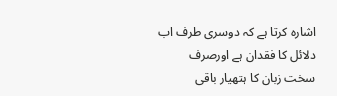اشارہ کرتا ہے کہ دوسری طرف اب دلائل کا فقدان ہے اورصرف سخت زبان کا ہتھیار باقی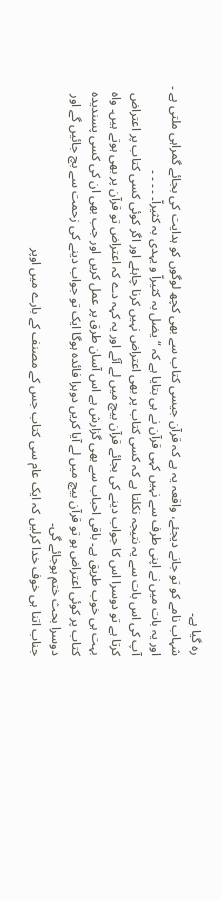رہ گیا ہے۔
شہاب نامے کو تو جانے دیجئے، واقعہ یہ ہے کہ قرآن جیسی کتاب سے بھی کچھ لوگوں کو ہدایت کی بجائے گمراہی ملتی ہے ۔ اور یہ بات میں نے اپنی طرف سے نہیں کہی قرآن نے ہی بتایا ہے کہ “یضل بہ کثیراّ و یہدی بہ کثیراّ۔ ۔ ۔ ۔ ۔
آپ کی اس بات سے یہ نتیجہ نکلتا ہے کہ کسی کتاب پر بھی اعتراض نہیں کرنا چاہئے اور اگر کوئی کسی کتاب پر اعتراض کرتا ہے تو دوسرا اس کا جواب دینے کی بجائے قرآن بیچ میں لے آئے اور یہ کہہ دے کہ اعتراض تو قرآن پر بھی ہوتے ہیں۔ واہ بہت ہی خوب طریق ہے۔ باقی احباب سے بھی گزارش ہے اس آسان طرق پر عمل کریں اور جب بھی ان کی کسی پسندیدہ کتاب پر کوئی اعتراض ہو تو قرآن بیچ میں لے آیا کریں دوہرا فائدہ ہوگا ایک تو جواب دینے کی زحمت سے بچ جائیں گے اور دوسرا بحث ختم ہوجائے گی۔
جناب اتنا ہی خوف خدا کرلیں کہ ایک عام سی کتاب جس کے مصنف کے بارے میں اوپر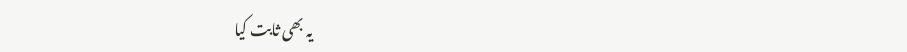یہ بھی ثابت کیا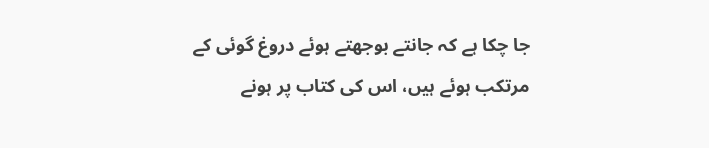جا چکا ہے کہ جانتے بوجھتے ہوئے دروغ گوئی کے مرتکب ہوئے ہیں، اس کی کتاب پر ہونے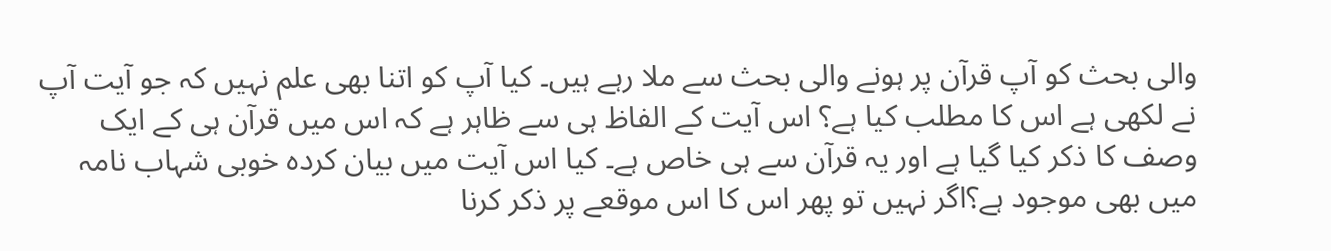والی بحث کو آپ قرآن پر ہونے والی بحث سے ملا رہے ہیں۔ کیا آپ کو اتنا بھی علم نہیں کہ جو آیت آپ نے لکھی ہے اس کا مطلب کیا ہے؟ اس آیت کے الفاظ ہی سے ظاہر ہے کہ اس میں قرآن ہی کے ایک وصف کا ذکر کیا گیا ہے اور یہ قرآن سے ہی خاص ہے۔ کیا اس آیت میں بیان کردہ خوبی شہاب نامہ میں بھی موجود ہے؟اگر نہیں تو پھر اس کا اس موقعے پر ذکر کرنا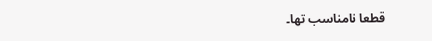قطعا نامناسب تھا۔